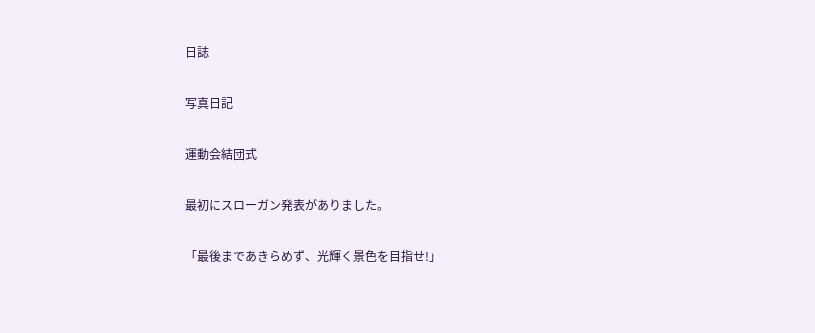日誌

写真日記

運動会結団式

最初にスローガン発表がありました。

「最後まであきらめず、光輝く景色を目指せ!」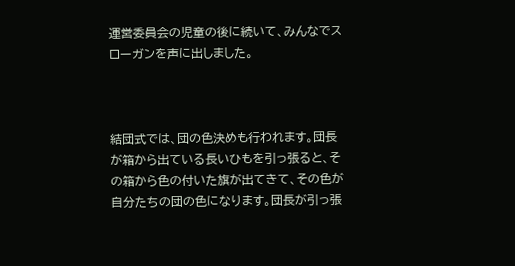運営委員会の児童の後に続いて、みんなでスローガンを声に出しました。



結団式では、団の色決めも行われます。団長が箱から出ている長いひもを引っ張ると、その箱から色の付いた旗が出てきて、その色が自分たちの団の色になります。団長が引っ張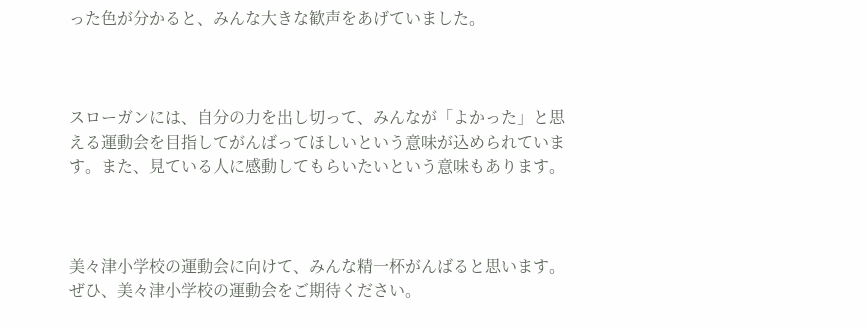った色が分かると、みんな大きな歓声をあげていました。



スローガンには、自分の力を出し切って、みんなが「よかった」と思える運動会を目指してがんばってほしいという意味が込められています。また、見ている人に感動してもらいたいという意味もあります。



美々津小学校の運動会に向けて、みんな精一杯がんばると思います。ぜひ、美々津小学校の運動会をご期待ください。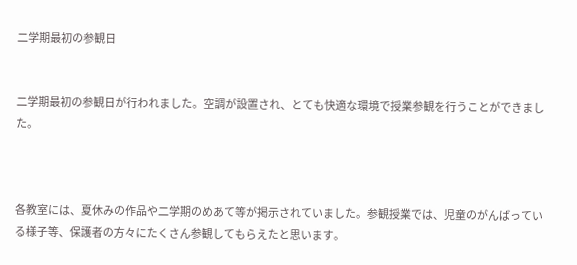二学期最初の参観日


二学期最初の参観日が行われました。空調が設置され、とても快適な環境で授業参観を行うことができました。



各教室には、夏休みの作品や二学期のめあて等が掲示されていました。参観授業では、児童のがんばっている様子等、保護者の方々にたくさん参観してもらえたと思います。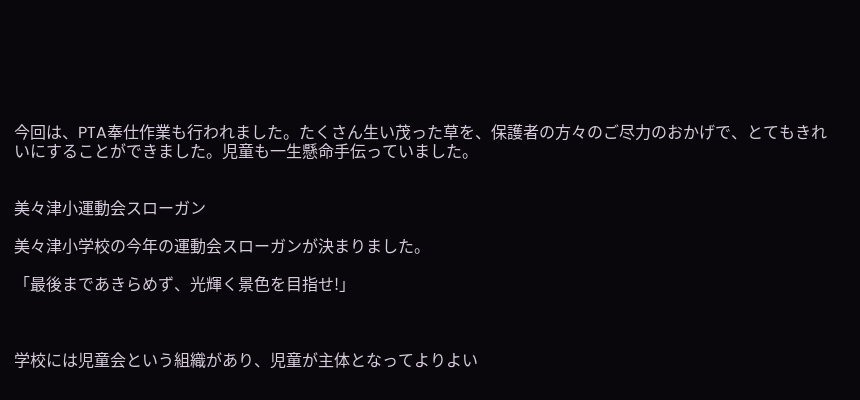今回は、PTA奉仕作業も行われました。たくさん生い茂った草を、保護者の方々のご尽力のおかげで、とてもきれいにすることができました。児童も一生懸命手伝っていました。


美々津小運動会スローガン

美々津小学校の今年の運動会スローガンが決まりました。

「最後まであきらめず、光輝く景色を目指せ!」



学校には児童会という組織があり、児童が主体となってよりよい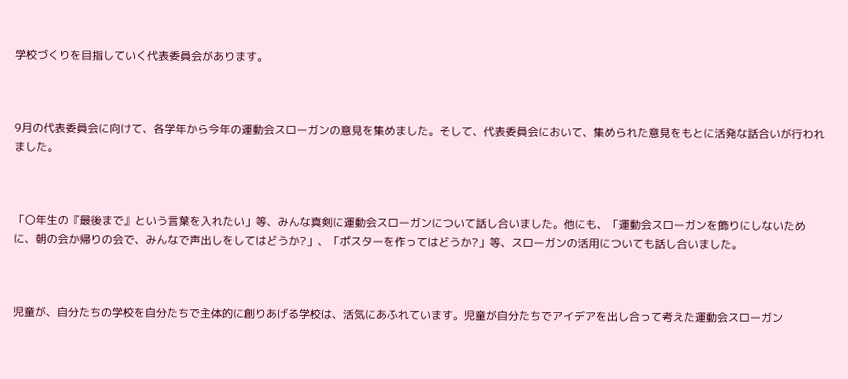学校づくりを目指していく代表委員会があります。



9月の代表委員会に向けて、各学年から今年の運動会スローガンの意見を集めました。そして、代表委員会において、集められた意見をもとに活発な話合いが行われました。



「〇年生の『最後まで』という言葉を入れたい」等、みんな真剣に運動会スローガンについて話し合いました。他にも、「運動会スローガンを飾りにしないために、朝の会か帰りの会で、みんなで声出しをしてはどうか?」、「ポスターを作ってはどうか?」等、スローガンの活用についても話し合いました。



児童が、自分たちの学校を自分たちで主体的に創りあげる学校は、活気にあふれています。児童が自分たちでアイデアを出し合って考えた運動会スローガン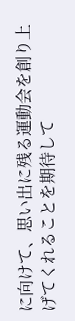に向けて、思い出に残る運動会を創り上げてくれることを期待して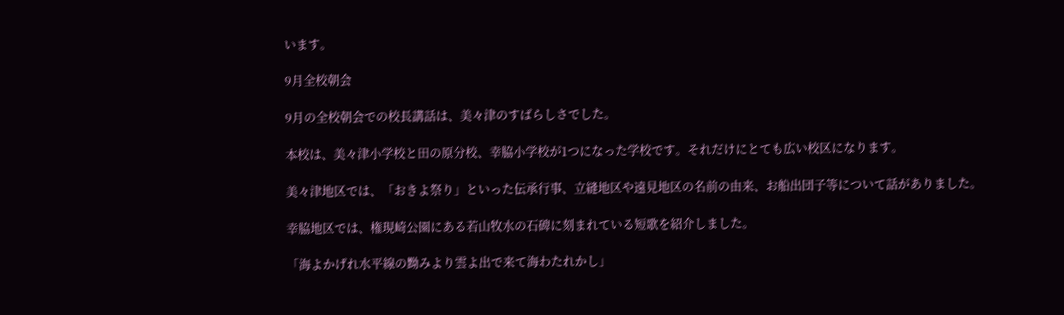います。

9月全校朝会

9月の全校朝会での校長講話は、美々津のすばらしさでした。

本校は、美々津小学校と田の原分校、幸脇小学校が1つになった学校です。それだけにとても広い校区になります。

美々津地区では、「おきよ祭り」といった伝承行事、立縫地区や遠見地区の名前の由来、お船出団子等について話がありました。

幸脇地区では、権現崎公園にある若山牧水の石碑に刻まれている短歌を紹介しました。

「海よかげれ水平線の黝みより雲よ出で来て海わたれかし」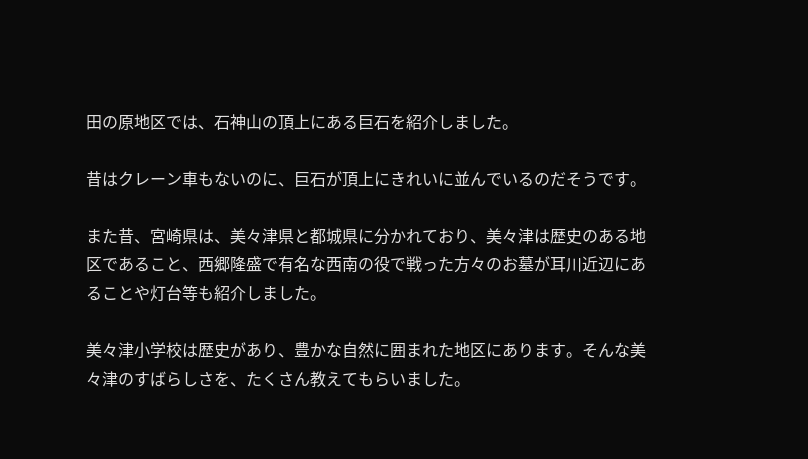田の原地区では、石神山の頂上にある巨石を紹介しました。

昔はクレーン車もないのに、巨石が頂上にきれいに並んでいるのだそうです。

また昔、宮崎県は、美々津県と都城県に分かれており、美々津は歴史のある地区であること、西郷隆盛で有名な西南の役で戦った方々のお墓が耳川近辺にあることや灯台等も紹介しました。

美々津小学校は歴史があり、豊かな自然に囲まれた地区にあります。そんな美々津のすばらしさを、たくさん教えてもらいました。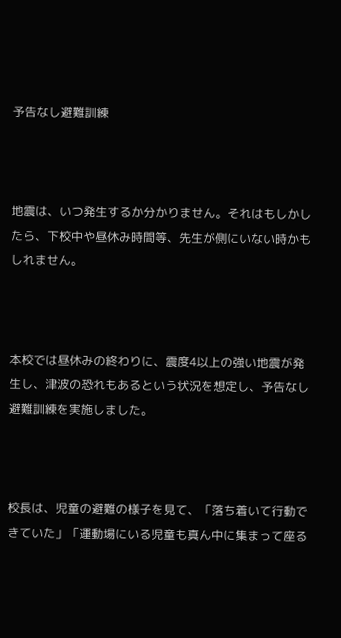予告なし避難訓練



地震は、いつ発生するか分かりません。それはもしかしたら、下校中や昼休み時間等、先生が側にいない時かもしれません。



本校では昼休みの終わりに、震度4以上の強い地震が発生し、津波の恐れもあるという状況を想定し、予告なし避難訓練を実施しました。



校長は、児童の避難の様子を見て、「落ち着いて行動できていた」「運動場にいる児童も真ん中に集まって座る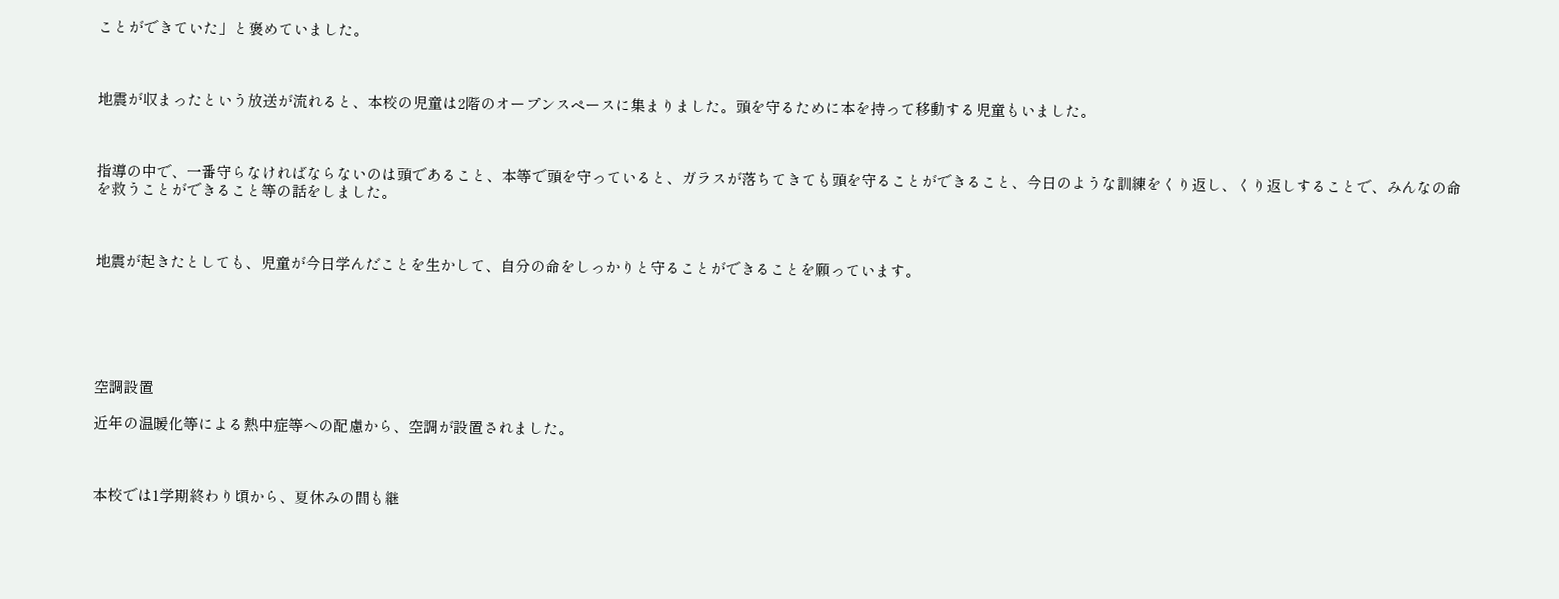ことができていた」と褒めていました。



地震が収まったという放送が流れると、本校の児童は2階のオープンスペースに集まりました。頭を守るために本を持って移動する児童もいました。



指導の中で、一番守らなければならないのは頭であること、本等で頭を守っていると、ガラスが落ちてきても頭を守ることができること、今日のような訓練をくり返し、くり返しすることで、みんなの命を救うことができること等の話をしました。



地震が起きたとしても、児童が今日学んだことを生かして、自分の命をしっかりと守ることができることを願っています。






空調設置

近年の温暖化等による熱中症等への配慮から、空調が設置されました。



本校では1学期終わり頃から、夏休みの間も継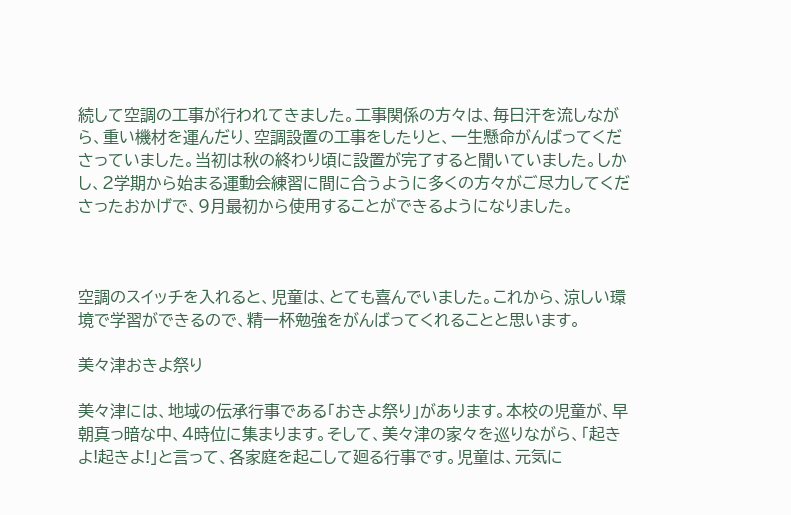続して空調の工事が行われてきました。工事関係の方々は、毎日汗を流しながら、重い機材を運んだり、空調設置の工事をしたりと、一生懸命がんばってくださっていました。当初は秋の終わり頃に設置が完了すると聞いていました。しかし、2学期から始まる運動会練習に間に合うように多くの方々がご尽力してくださったおかげで、9月最初から使用することができるようになりました。



空調のスイッチを入れると、児童は、とても喜んでいました。これから、涼しい環境で学習ができるので、精一杯勉強をがんばってくれることと思います。

美々津おきよ祭り

美々津には、地域の伝承行事である「おきよ祭り」があります。本校の児童が、早朝真っ暗な中、4時位に集まります。そして、美々津の家々を巡りながら、「起きよ!起きよ!」と言って、各家庭を起こして廻る行事です。児童は、元気に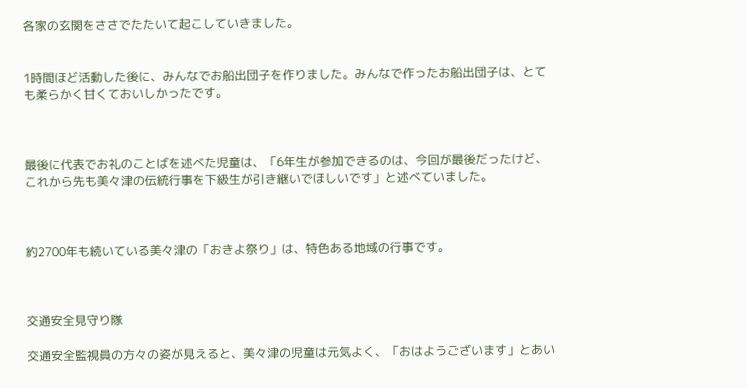各家の玄関をささでたたいて起こしていきました。


1時間ほど活動した後に、みんなでお船出団子を作りました。みんなで作ったお船出団子は、とても柔らかく甘くておいしかったです。



最後に代表でお礼のことばを述べた児童は、「6年生が参加できるのは、今回が最後だったけど、これから先も美々津の伝統行事を下級生が引き継いでほしいです」と述べていました。



約2700年も続いている美々津の「おきよ祭り」は、特色ある地域の行事です。



交通安全見守り隊

交通安全監視員の方々の姿が見えると、美々津の児童は元気よく、「おはようございます」とあい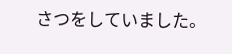さつをしていました。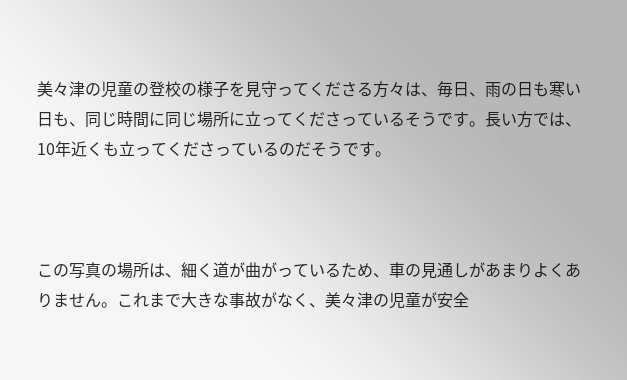美々津の児童の登校の様子を見守ってくださる方々は、毎日、雨の日も寒い日も、同じ時間に同じ場所に立ってくださっているそうです。長い方では、10年近くも立ってくださっているのだそうです。



この写真の場所は、細く道が曲がっているため、車の見通しがあまりよくありません。これまで大きな事故がなく、美々津の児童が安全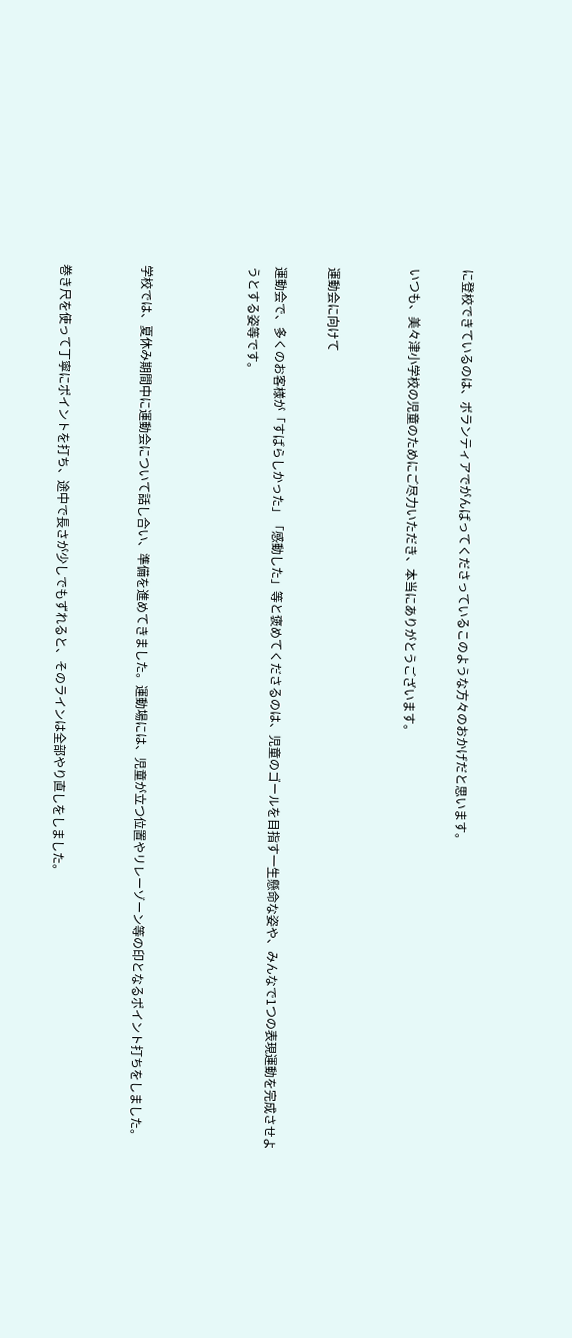に登校できているのは、ボランティアでがんばってくださっているこのような方々のおかげだと思います。

いつも、美々津小学校の児童のためにご尽力いただき、本当にありがとうございます。


運動会に向けて

運動会で、多くのお客様が「すばらしかった」「感動した」等と褒めてくださるのは、児童のゴールを目指す一生懸命な姿や、みんなで1つの表現運動を完成させようとする姿等です。



学校では、夏休み期間中に運動会について話し合い、準備を進めてきました。運動場には、児童が立つ位置やリレーゾーン等の印となるポイント打ちをしました。


巻き尺を使って丁寧にポイントを打ち、途中で長さが少しでもずれると、そのラインは全部やり直しをしました。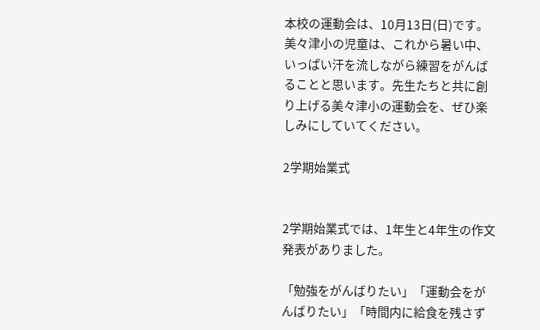本校の運動会は、10月13日(日)です。美々津小の児童は、これから暑い中、いっぱい汗を流しながら練習をがんばることと思います。先生たちと共に創り上げる美々津小の運動会を、ぜひ楽しみにしていてください。

2学期始業式


2学期始業式では、1年生と4年生の作文発表がありました。

「勉強をがんばりたい」「運動会をがんばりたい」「時間内に給食を残さず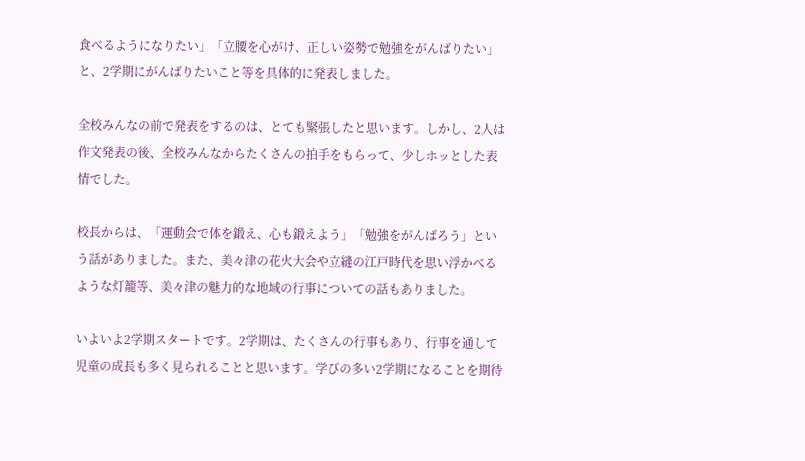食べるようになりたい」「立腰を心がけ、正しい姿勢で勉強をがんばりたい」と、2学期にがんばりたいこと等を具体的に発表しました。

全校みんなの前で発表をするのは、とても緊張したと思います。しかし、2人は作文発表の後、全校みんなからたくさんの拍手をもらって、少しホッとした表情でした。

校長からは、「運動会で体を鍛え、心も鍛えよう」「勉強をがんばろう」という話がありました。また、美々津の花火大会や立縫の江戸時代を思い浮かべるような灯籠等、美々津の魅力的な地域の行事についての話もありました。

いよいよ2学期スタートです。2学期は、たくさんの行事もあり、行事を通して児童の成長も多く見られることと思います。学びの多い2学期になることを期待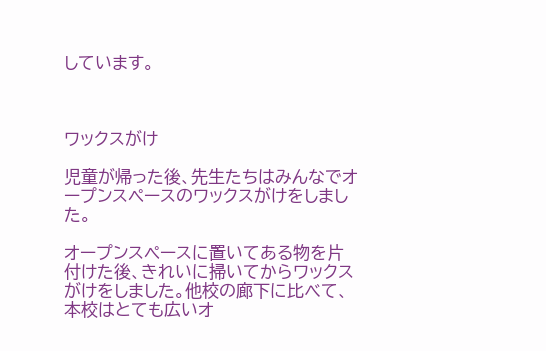しています。



ワックスがけ

児童が帰った後、先生たちはみんなでオープンスペースのワックスがけをしました。

オープンスペースに置いてある物を片付けた後、きれいに掃いてからワックスがけをしました。他校の廊下に比べて、本校はとても広いオ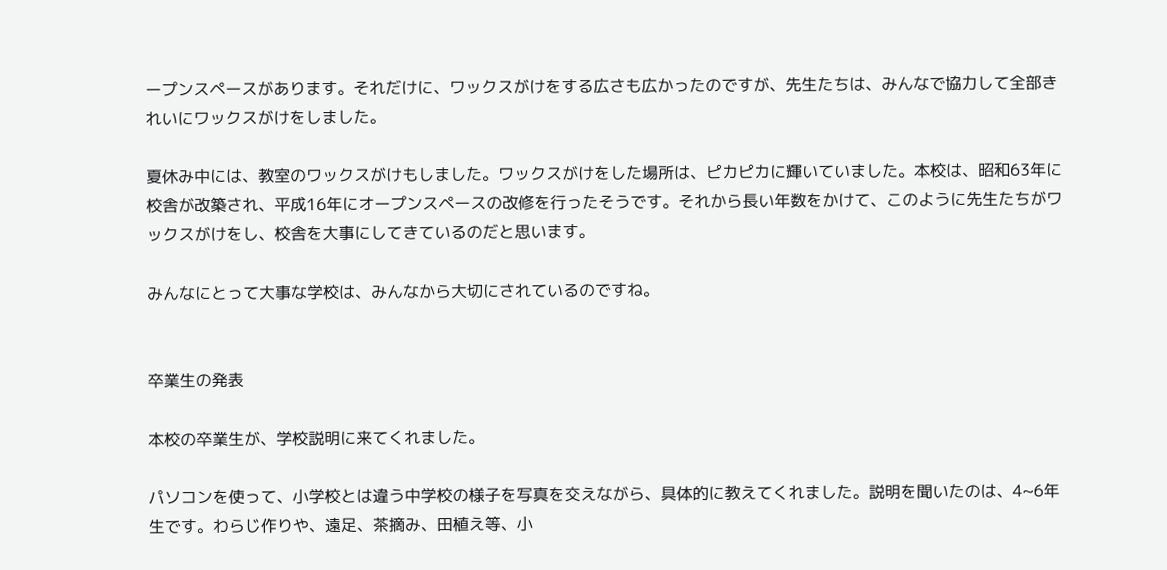ープンスペースがあります。それだけに、ワックスがけをする広さも広かったのですが、先生たちは、みんなで協力して全部きれいにワックスがけをしました。

夏休み中には、教室のワックスがけもしました。ワックスがけをした場所は、ピカピカに輝いていました。本校は、昭和63年に校舎が改築され、平成16年にオープンスペースの改修を行ったそうです。それから長い年数をかけて、このように先生たちがワックスがけをし、校舎を大事にしてきているのだと思います。

みんなにとって大事な学校は、みんなから大切にされているのですね。


卒業生の発表

本校の卒業生が、学校説明に来てくれました。

パソコンを使って、小学校とは違う中学校の様子を写真を交えながら、具体的に教えてくれました。説明を聞いたのは、4~6年生です。わらじ作りや、遠足、茶摘み、田植え等、小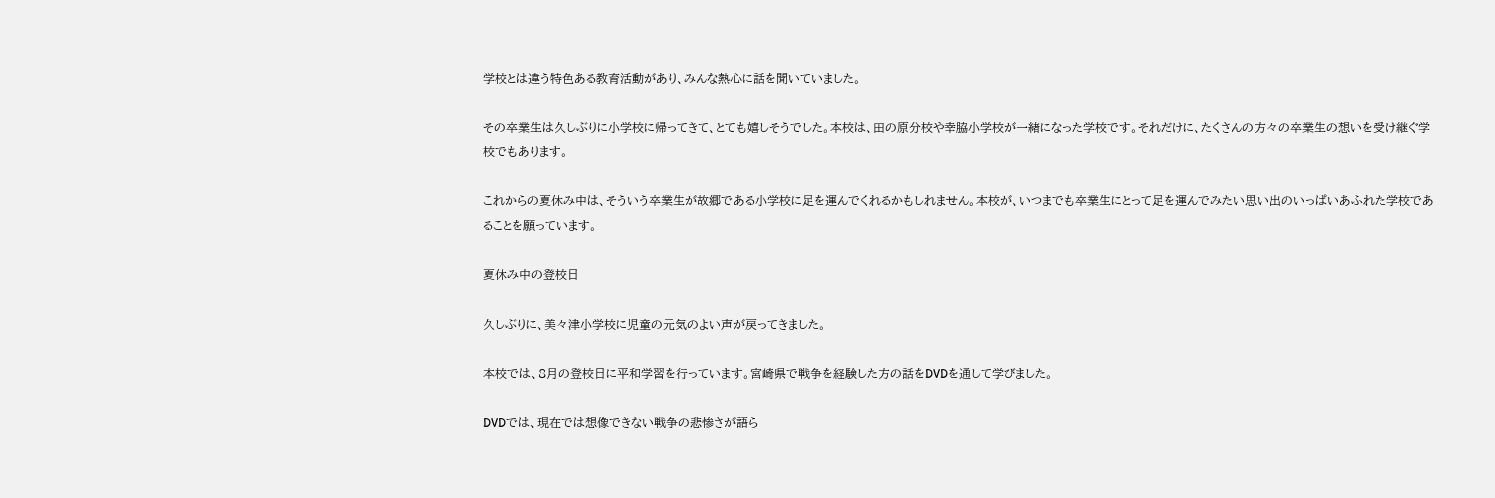学校とは違う特色ある教育活動があり、みんな熱心に話を聞いていました。

その卒業生は久しぶりに小学校に帰ってきて、とても嬉しそうでした。本校は、田の原分校や幸脇小学校が一緒になった学校です。それだけに、たくさんの方々の卒業生の想いを受け継ぐ学校でもあります。

これからの夏休み中は、そういう卒業生が故郷である小学校に足を運んでくれるかもしれません。本校が、いつまでも卒業生にとって足を運んでみたい思い出のいっぱいあふれた学校であることを願っています。

夏休み中の登校日

久しぶりに、美々津小学校に児童の元気のよい声が戻ってきました。

本校では、8月の登校日に平和学習を行っています。宮崎県で戦争を経験した方の話をDVDを通して学びました。

DVDでは、現在では想像できない戦争の悲惨さが語ら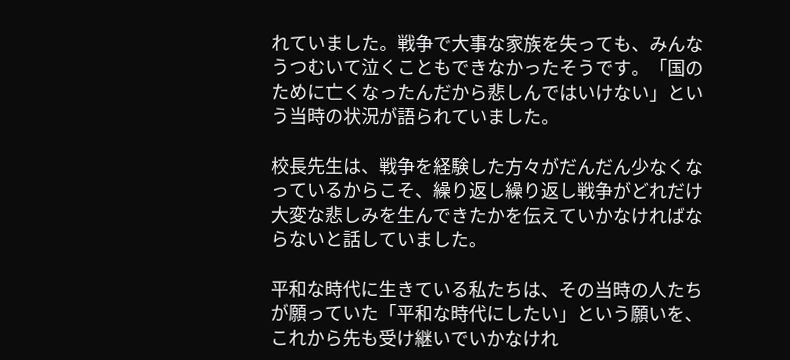れていました。戦争で大事な家族を失っても、みんなうつむいて泣くこともできなかったそうです。「国のために亡くなったんだから悲しんではいけない」という当時の状況が語られていました。

校長先生は、戦争を経験した方々がだんだん少なくなっているからこそ、繰り返し繰り返し戦争がどれだけ大変な悲しみを生んできたかを伝えていかなければならないと話していました。

平和な時代に生きている私たちは、その当時の人たちが願っていた「平和な時代にしたい」という願いを、これから先も受け継いでいかなけれ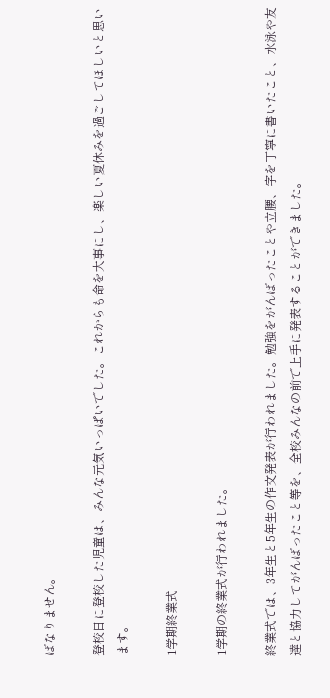ばなりません。

登校日に登校した児童は、みんな元気いっぱいでした。これからも命を大事にし、楽しい夏休みを過ごしてほしいと思います。

1学期終業式

1学期の終業式が行われました。

終業式では、3年生と5年生の作文発表が行われました。勉強をがんばったことや立腰、字を丁寧に書いたこと、水泳や友達と協力してがんばったこと等を、全校みんなの前で上手に発表することができました。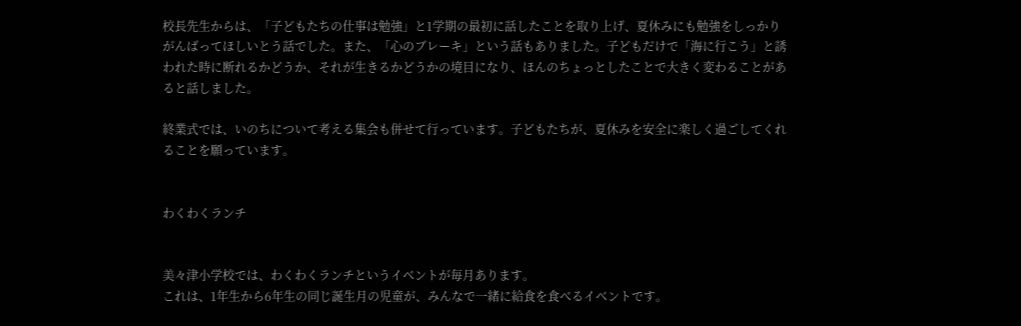校長先生からは、「子どもたちの仕事は勉強」と1学期の最初に話したことを取り上げ、夏休みにも勉強をしっかりがんばってほしいとう話でした。また、「心のブレーキ」という話もありました。子どもだけで「海に行こう」と誘われた時に断れるかどうか、それが生きるかどうかの境目になり、ほんのちょっとしたことで大きく変わることがあると話しました。

終業式では、いのちについて考える集会も併せて行っています。子どもたちが、夏休みを安全に楽しく過ごしてくれることを願っています。


わくわくランチ


美々津小学校では、わくわくランチというイベントが毎月あります。
これは、1年生から6年生の同じ誕生月の児童が、みんなで一緒に給食を食べるイベントです。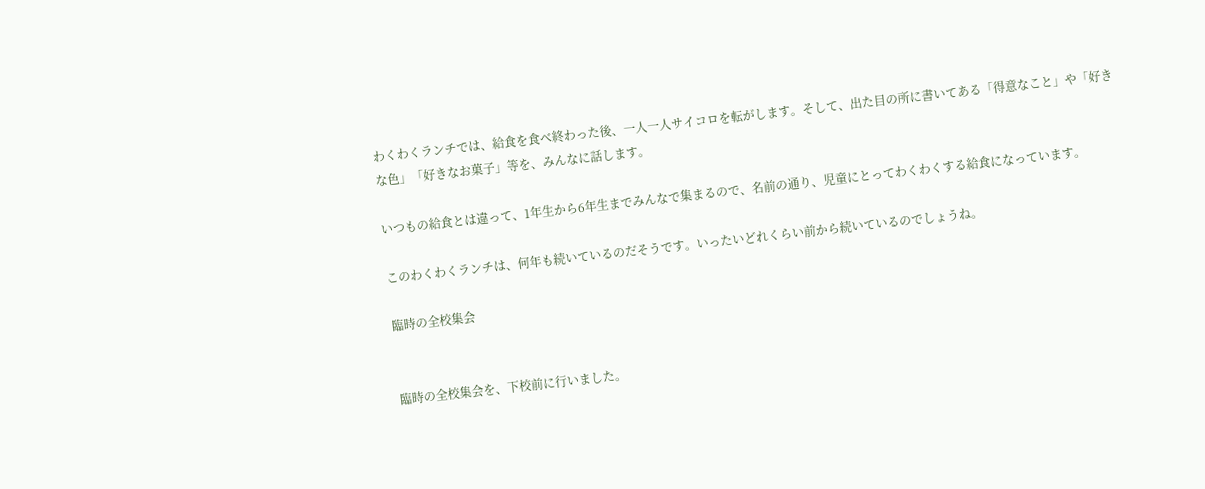わくわくランチでは、給食を食べ終わった後、一人一人サイコロを転がします。そして、出た目の所に書いてある「得意なこと」や「好きな色」「好きなお菓子」等を、みんなに話します。

いつもの給食とは違って、1年生から6年生までみんなで集まるので、名前の通り、児童にとってわくわくする給食になっています。

このわくわくランチは、何年も続いているのだそうです。いったいどれくらい前から続いているのでしょうね。

臨時の全校集会


臨時の全校集会を、下校前に行いました。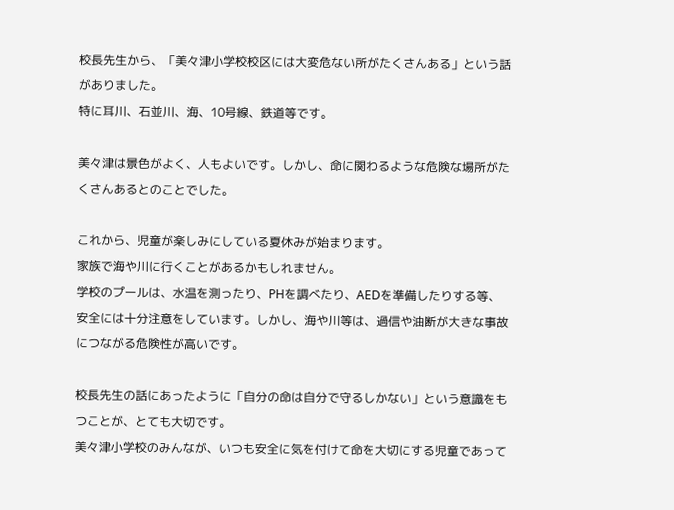校長先生から、「美々津小学校校区には大変危ない所がたくさんある」という話がありました。
特に耳川、石並川、海、10号線、鉄道等です。

美々津は景色がよく、人もよいです。しかし、命に関わるような危険な場所がたくさんあるとのことでした。

これから、児童が楽しみにしている夏休みが始まります。
家族で海や川に行くことがあるかもしれません。
学校のプールは、水温を測ったり、PHを調べたり、AEDを準備したりする等、安全には十分注意をしています。しかし、海や川等は、過信や油断が大きな事故につながる危険性が高いです。

校長先生の話にあったように「自分の命は自分で守るしかない」という意識をもつことが、とても大切です。
美々津小学校のみんなが、いつも安全に気を付けて命を大切にする児童であって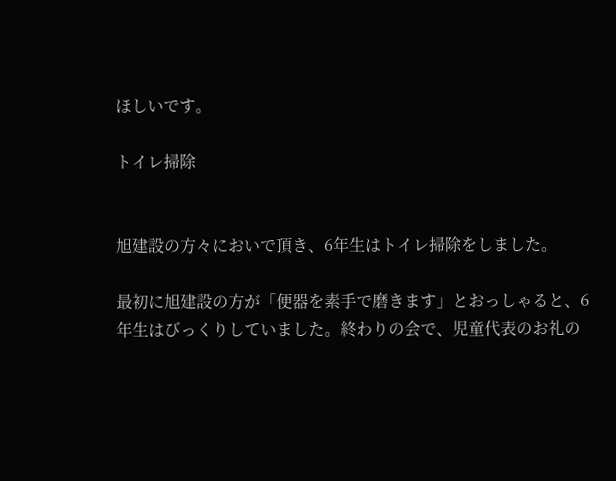ほしいです。

トイレ掃除


旭建設の方々においで頂き、6年生はトイレ掃除をしました。

最初に旭建設の方が「便器を素手で磨きます」とおっしゃると、6年生はびっくりしていました。終わりの会で、児童代表のお礼の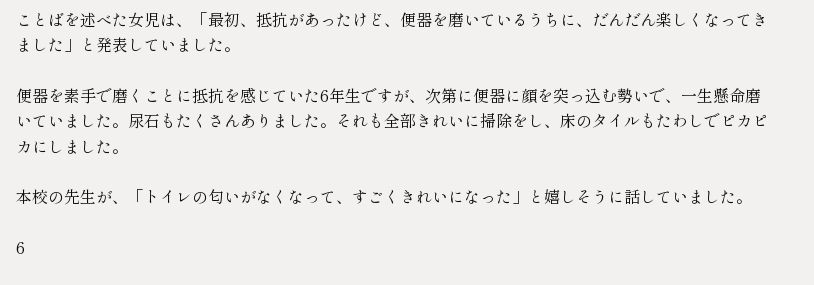ことばを述べた女児は、「最初、抵抗があったけど、便器を磨いているうちに、だんだん楽しくなってきました」と発表していました。

便器を素手で磨くことに抵抗を感じていた6年生ですが、次第に便器に顔を突っ込む勢いで、一生懸命磨いていました。尿石もたくさんありました。それも全部きれいに掃除をし、床のタイルもたわしでピカピカにしました。

本校の先生が、「トイレの匂いがなくなって、すごくきれいになった」と嬉しそうに話していました。

6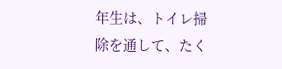年生は、トイレ掃除を通して、たく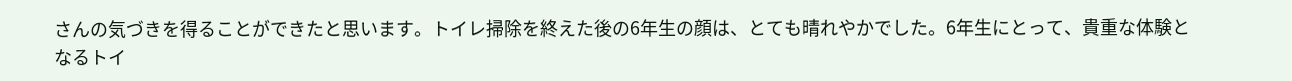さんの気づきを得ることができたと思います。トイレ掃除を終えた後の6年生の顔は、とても晴れやかでした。6年生にとって、貴重な体験となるトイ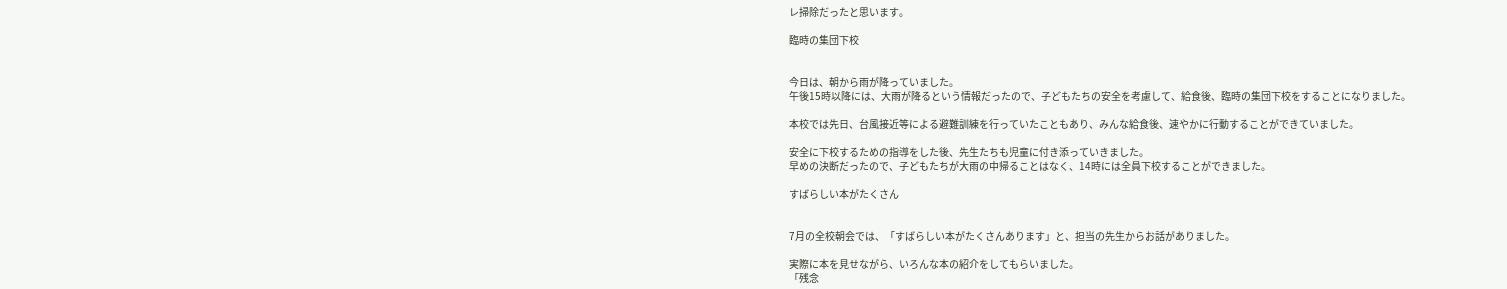レ掃除だったと思います。

臨時の集団下校


今日は、朝から雨が降っていました。
午後15時以降には、大雨が降るという情報だったので、子どもたちの安全を考慮して、給食後、臨時の集団下校をすることになりました。

本校では先日、台風接近等による避難訓練を行っていたこともあり、みんな給食後、速やかに行動することができていました。

安全に下校するための指導をした後、先生たちも児童に付き添っていきました。
早めの決断だったので、子どもたちが大雨の中帰ることはなく、14時には全員下校することができました。

すばらしい本がたくさん


7月の全校朝会では、「すばらしい本がたくさんあります」と、担当の先生からお話がありました。

実際に本を見せながら、いろんな本の紹介をしてもらいました。
「残念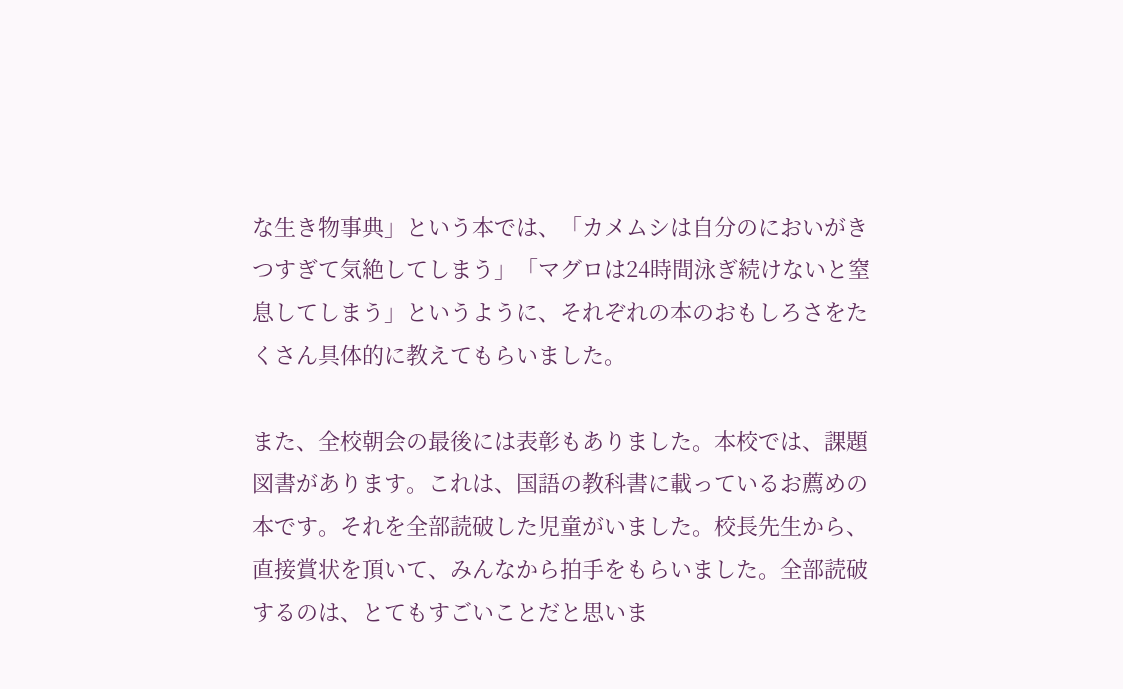な生き物事典」という本では、「カメムシは自分のにおいがきつすぎて気絶してしまう」「マグロは24時間泳ぎ続けないと窒息してしまう」というように、それぞれの本のおもしろさをたくさん具体的に教えてもらいました。

また、全校朝会の最後には表彰もありました。本校では、課題図書があります。これは、国語の教科書に載っているお薦めの本です。それを全部読破した児童がいました。校長先生から、直接賞状を頂いて、みんなから拍手をもらいました。全部読破するのは、とてもすごいことだと思いま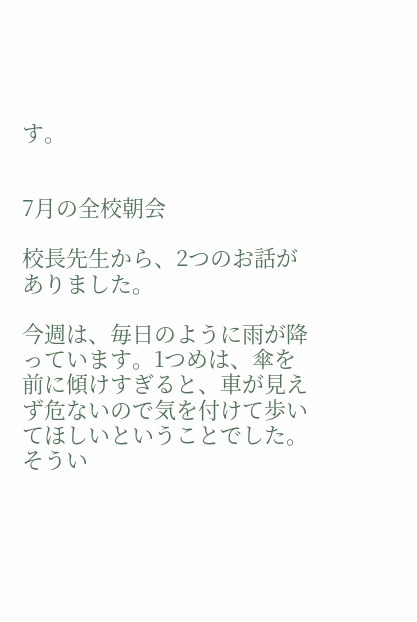す。


7月の全校朝会

校長先生から、2つのお話がありました。

今週は、毎日のように雨が降っています。1つめは、傘を前に傾けすぎると、車が見えず危ないので気を付けて歩いてほしいということでした。そうい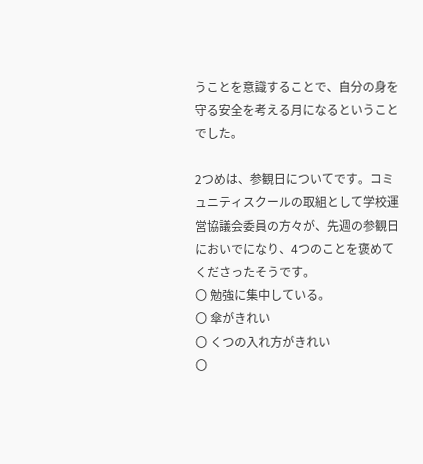うことを意識することで、自分の身を守る安全を考える月になるということでした。

2つめは、参観日についてです。コミュニティスクールの取組として学校運営協議会委員の方々が、先週の参観日においでになり、4つのことを褒めてくださったそうです。
〇 勉強に集中している。
〇 傘がきれい
〇 くつの入れ方がきれい
〇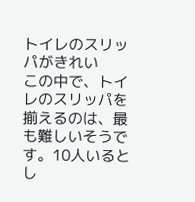トイレのスリッパがきれい
この中で、トイレのスリッパを揃えるのは、最も難しいそうです。10人いるとし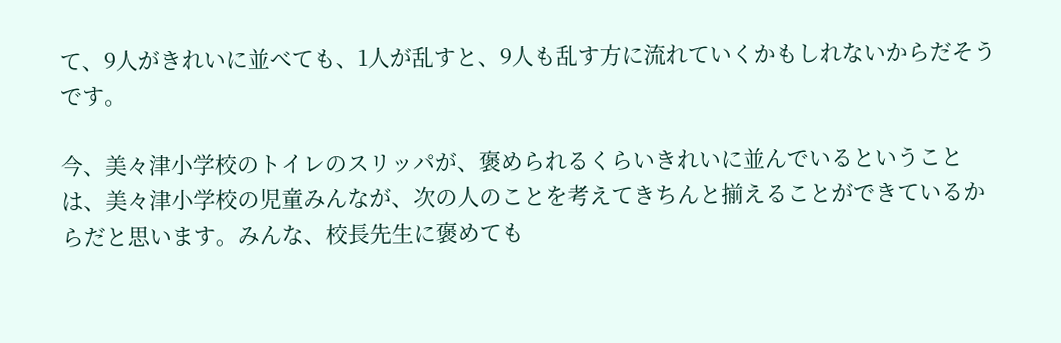て、9人がきれいに並べても、1人が乱すと、9人も乱す方に流れていくかもしれないからだそうです。

今、美々津小学校のトイレのスリッパが、褒められるくらいきれいに並んでいるということは、美々津小学校の児童みんなが、次の人のことを考えてきちんと揃えることができているからだと思います。みんな、校長先生に褒めても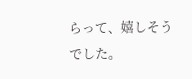らって、嬉しそうでした。